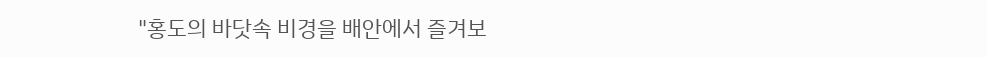"홍도의 바닷속 비경을 배안에서 즐겨보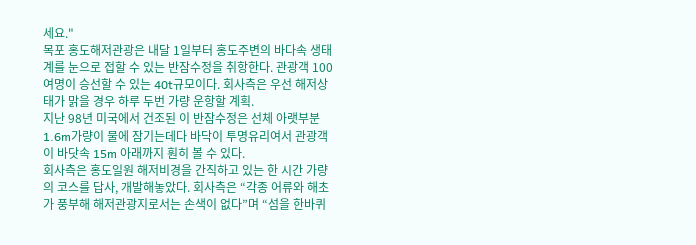세요."
목포 홍도해저관광은 내달 1일부터 홍도주변의 바다속 생태계를 눈으로 접할 수 있는 반잠수정을 취항한다. 관광객 100여명이 승선할 수 있는 40t규모이다. 회사측은 우선 해저상태가 맑을 경우 하루 두번 가량 운항할 계획.
지난 98년 미국에서 건조된 이 반잠수정은 선체 아랫부분 1.6m가량이 물에 잠기는데다 바닥이 투명유리여서 관광객이 바닷속 15m 아래까지 훤히 볼 수 있다.
회사측은 홍도일원 해저비경을 간직하고 있는 한 시간 가량의 코스를 답사, 개발해놓았다. 회사측은 “각종 어류와 해초가 풍부해 해저관광지로서는 손색이 없다”며 “섬을 한바퀴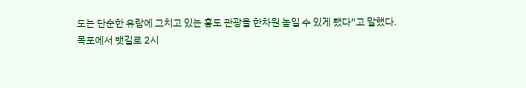도는 단순한 유람에 그치고 있는 홍도 관광을 한차원 높일 수 있게 됐다”고 말했다.
목포에서 뱃길로 2시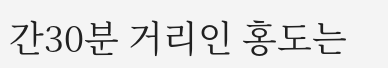간30분 거리인 홍도는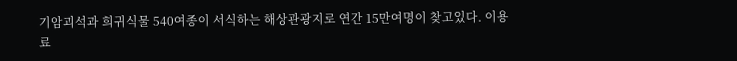기암괴석과 희귀식물 540여종이 서식하는 해상관광지로 연간 15만여명이 찾고있다. 이용료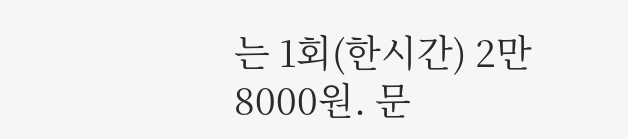는 1회(한시간) 2만8000원. 문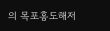의 목포홍도해저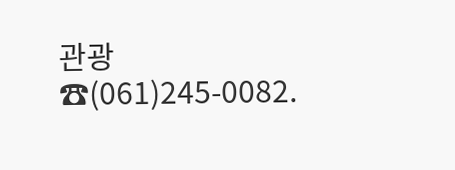관광 ☎(061)245-0082.